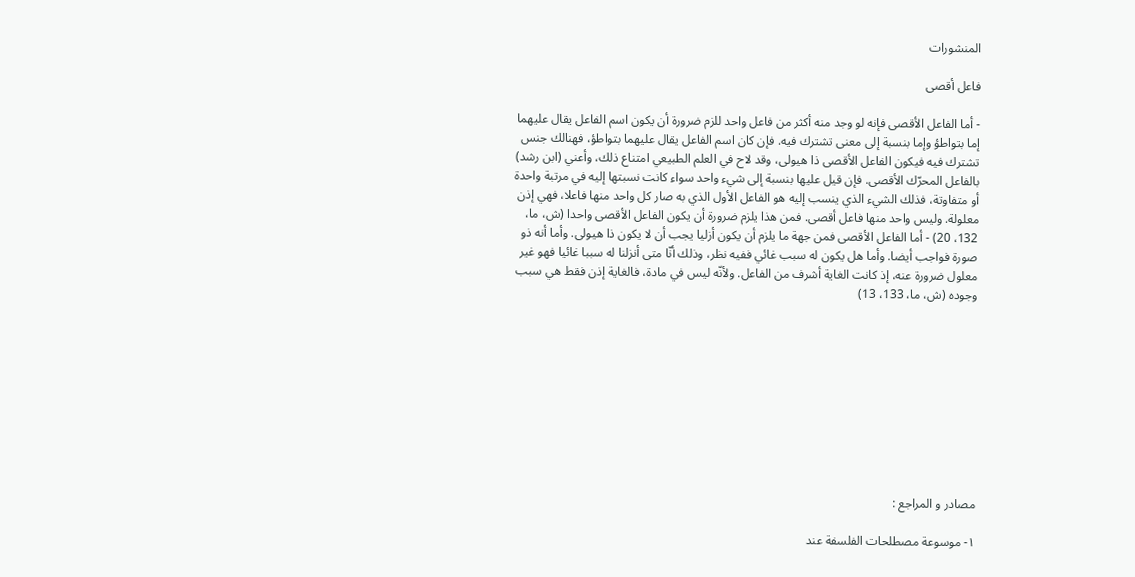المنشورات

فاعل أقصى

- أما الفاعل الأقصى فإنه لو وجد منه أكثر من فاعل واحد للزم ضرورة أن يكون اسم الفاعل يقال عليهما إما بتواطؤ وإما بنسبة إلى معنى تشترك فيه. فإن كان اسم الفاعل يقال عليهما بتواطؤ، فهنالك جنس تشترك فيه فيكون الفاعل الأقصى ذا هيولى، وقد لاح في العلم الطبيعي امتناع ذلك، وأعني (ابن رشد) بالفاعل المحرّك الأقصى. فإن قيل عليها بنسبة إلى شيء واحد سواء كانت نسبتها إليه في مرتبة واحدة أو متفاوتة، فذلك الشيء الذي ينسب إليه هو الفاعل الأول الذي به صار كل واحد منها فاعلا، فهي إذن معلولة. وليس واحد منها فاعل أقصى. فمن هذا يلزم ضرورة أن يكون الفاعل الأقصى واحدا (ش، ما، 132، 20) - أما الفاعل الأقصى فمن جهة ما يلزم أن يكون أزليا يجب أن لا يكون ذا هيولى. وأما أنه ذو صورة فواجب أيضا. وأما هل يكون له سبب غائي ففيه نظر، وذلك أنّا متى أنزلنا له سببا غائيا فهو غير معلول ضرورة عنه، إذ كانت الغاية أشرف من الفاعل. ولأنّه ليس في مادة، فالغاية إذن فقط هي سبب وجوده (ش، ما، 133، 13)










مصادر و المراجع :

١- موسوعة مصطلحات الفلسفة عند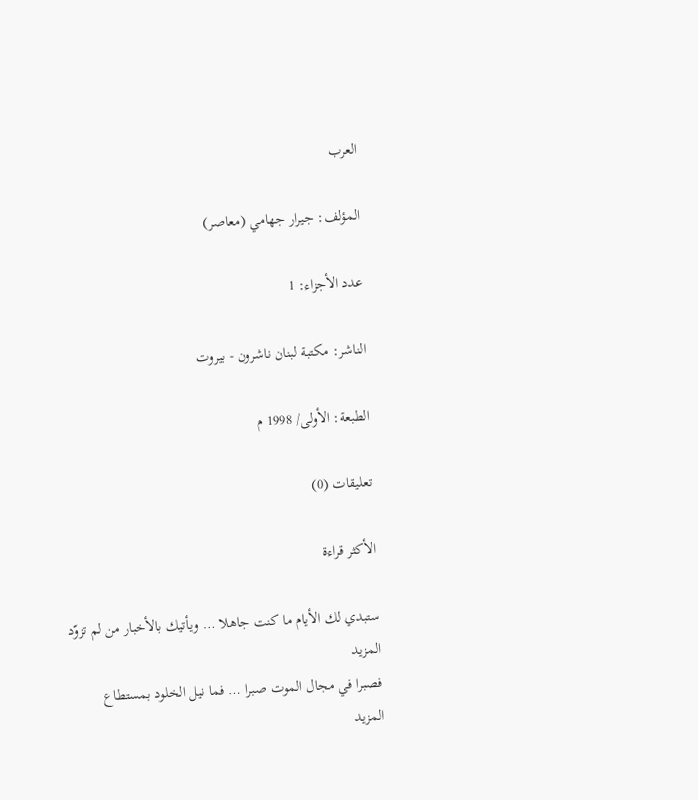العرب

المؤلف: جيرار جهامي (معاصر)

عدد الأجزاء: 1

الناشر: مكتبة لبنان ناشرون - بيروت

الطبعة: الأولى/ 1998 م

تعليقات (0)

الأكثر قراءة

ستبدي لك الأيام ما كنت جاهلا … ويأتيك بالأخبار من لم تزوّد
المزید
فصبرا في مجال الموت صبرا … فما نيل الخلود بمستطاع
المزید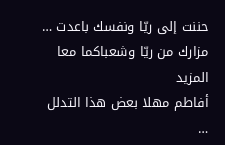حننت إلى ريّا ونفسك باعدت … مزارك من ريّا وشعباكما معا
المزید
أفاطم مهلا بعض هذا التدلل …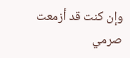وإن كنت قد أزمعت صرمي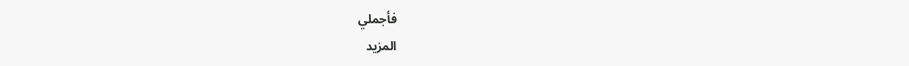فأجملي
المزید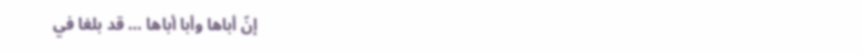إنّ أباها وأبا أباها … قد بلغا في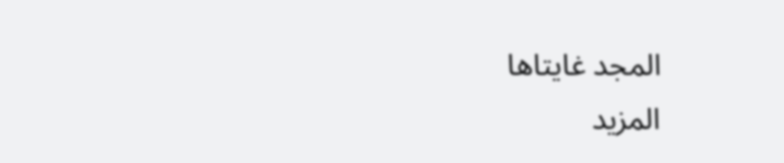المجد غايتاها
المزید